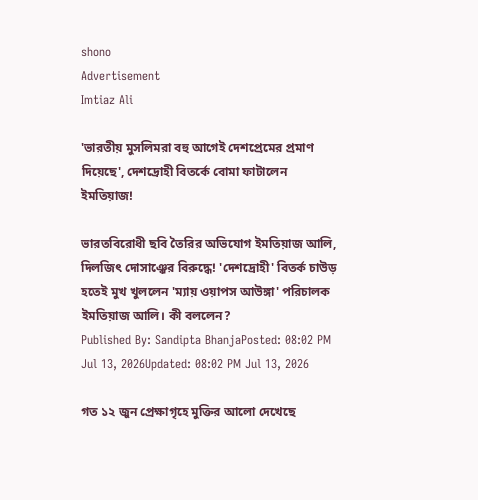shono
Advertisement
Imtiaz Ali

'ভারতীয় মুসলিমরা বহু আগেই দেশপ্রেমের প্রমাণ দিয়েছে', দেশদ্রোহী বিতর্কে বোমা ফাটালেন ইমতিয়াজ!

ভারতবিরোধী ছবি তৈরির অভিযোগ ইমতিয়াজ আলি, দিলজিৎ দোসাঞ্ঝের বিরুদ্ধে! 'দেশদ্রোহী' বিতর্ক চাউড় হতেই মুখ খুললেন 'ম্যায় ওয়াপস আউঙ্গা' পরিচালক ইমতিয়াজ আলি। কী বললেন?
Published By: Sandipta BhanjaPosted: 08:02 PM Jul 13, 2026Updated: 08:02 PM Jul 13, 2026

গত ১২ জুন প্রেক্ষাগৃহে মুক্তির আলো দেখেছে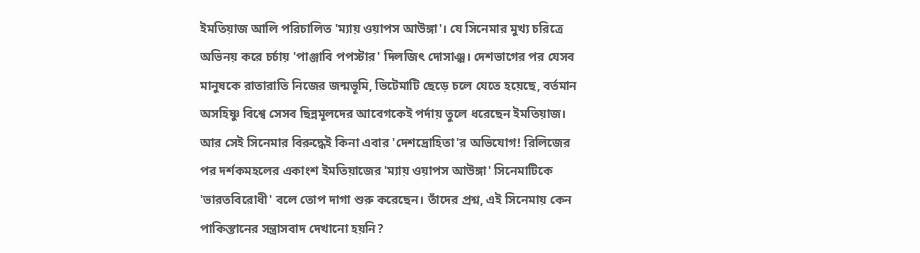ইমতিয়াজ আলি পরিচালিত 'ম্যায় ওয়াপস আউঙ্গা'। যে সিনেমার মুখ্য চরিত্রে অভিনয় করে চর্চায় 'পাঞ্জাবি পপস্টার' দিলজিৎ দোসাঞ্ঝ। দেশভাগের পর যেসব মানুষকে রাতারাতি নিজের জন্মভূমি, ভিটেমাটি ছেড়ে চলে যেতে হয়েছে, বর্তমান অসহিষ্ণু বিশ্বে সেসব ছিন্নমূলদের আবেগকেই পর্দায় তুলে ধরেছেন ইমতিয়াজ। আর সেই সিনেমার বিরুদ্ধেই কিনা এবার 'দেশদ্রোহিতা'র অভিযোগ! রিলিজের পর দর্শকমহলের একাংশ ইমতিয়াজের 'ম্যায় ওয়াপস আউঙ্গা' সিনেমাটিকে 'ভারতবিরোধী' বলে তোপ দাগা শুরু করেছেন। তাঁদের প্রশ্ন, এই সিনেমায় কেন পাকিস্তানের সন্ত্রাসবাদ দেখানো হয়নি?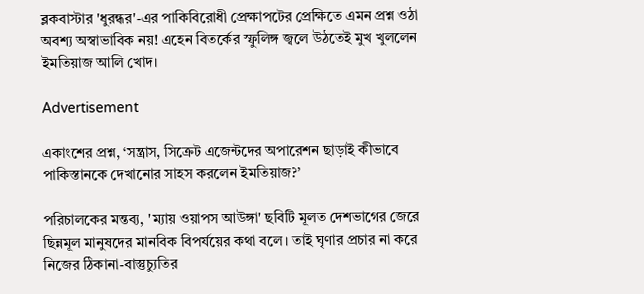ব্লকবাস্টার 'ধুরন্ধর'-এর পাকিবিরোধী প্রেক্ষাপটের প্রেক্ষিতে এমন প্রশ্ন ওঠা অবশ্য অস্বাভাবিক নয়! এহেন বিতর্কের স্ফুলিঙ্গ জ্বলে উঠতেই মুখ খুললেন ইমতিয়াজ আলি খোদ।

Advertisement

একাংশের প্রশ্ন, ‘সন্ত্রাস, সিক্রেট এজেন্টদের অপারেশন ছাড়াই কীভাবে পাকিস্তানকে দেখানোর সাহস করলেন ইমতিয়াজ?’

পরিচালকের মন্তব্য, 'ম্যায় ওয়াপস আউঙ্গা' ছবিটি মূলত দেশভাগের জেরে ছিন্নমূল মানুষদের মানবিক বিপর্যয়ের কথা বলে। তাই ঘৃণার প্রচার না করে নিজের ঠিকানা-বাস্তুচ্যুতির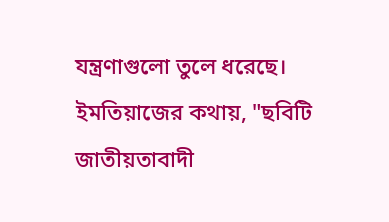যন্ত্রণাগুলো তুলে ধরেছে। ইমতিয়াজের কথায়, "ছবিটি জাতীয়তাবাদী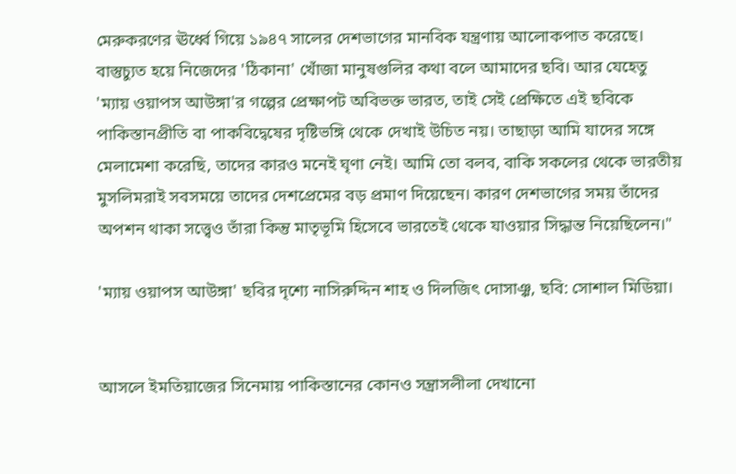মেরুকরণের ঊর্ধ্বে গিয়ে ১৯৪৭ সালের দেশভাগের মানবিক যন্ত্রণায় আলোকপাত করেছে। বাস্তুচ্যুত হয়ে নিজেদের 'ঠিকানা' খোঁজা মানুষগুলির কথা বলে আমাদের ছবি। আর যেহেতু 'ম্যায় ওয়াপস আউঙ্গা'র গল্পের প্রেক্ষাপট অবিভক্ত ভারত, তাই সেই প্রেক্ষিতে এই ছবিকে পাকিস্তানপ্রীতি বা পাকবিদ্বেষের দৃষ্টিভঙ্গি থেকে দেখাই উচিত নয়। তাছাড়া আমি যাদের সঙ্গে মেলামেশা করেছি, তাদের কারও মনেই ঘৃণা নেই। আমি তো বলব, বাকি সকলের থেকে ভারতীয় মুসলিমরাই সবসময়ে তাদের দেশপ্রেমের বড় প্রমাণ দিয়েছেন। কারণ দেশভাগের সময় তাঁদের অপশন থাকা সত্ত্বেও তাঁরা কিন্তু মাতৃভূমি হিসেবে ভারতেই থেকে যাওয়ার সিদ্ধান্ত নিয়েছিলেন।"

'ম্যায় ওয়াপস আউঙ্গা' ছবির দৃশ্যে নাসিরুদ্দিন শাহ ও দিলজিৎ দোসাঞ্ঝ, ছবি: সোশাল মিডিয়া।


আসলে ইমতিয়াজের সিনেমায় পাকিস্তানের কোনও সন্ত্রাসলীলা দেখানো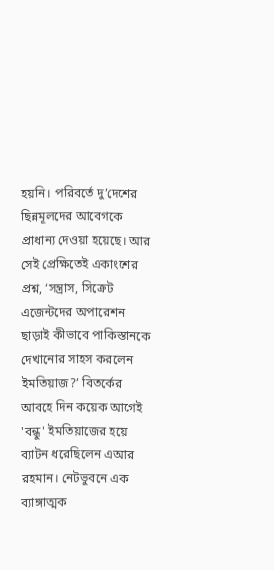হয়নি। পরিবর্তে দু’দেশের ছিন্নমূলদের আবেগকে প্রাধান্য দেওয়া হয়েছে। আর সেই প্রেক্ষিতেই একাংশের প্রশ্ন, ‘সন্ত্রাস, সিক্রেট এজেন্টদের অপারেশন ছাড়াই কীভাবে পাকিস্তানকে দেখানোর সাহস করলেন ইমতিয়াজ?’ বিতর্কের আবহে দিন কয়েক আগেই 'বন্ধু' ইমতিয়াজের হয়ে ব্যাটন ধরেছিলেন এআর রহমান। নেটভুবনে এক ব্যাঙ্গাত্মক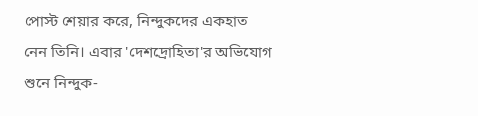পোস্ট শেয়ার করে, নিন্দুকদের একহাত নেন তিনি। এবার 'দেশদ্রোহিতা'র অভিযোগ শুনে নিন্দুক-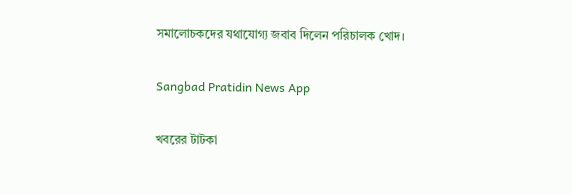সমালোচকদের যথাযোগ্য জবাব দিলেন পরিচালক খোদ।

Sangbad Pratidin News App

খবরের টাটকা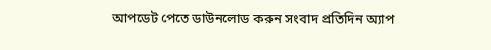আপডেট পেতে ডাউনলোড করুন সংবাদ প্রতিদিন অ্যাপ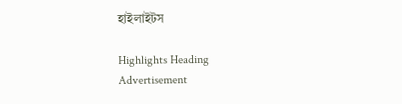হাইলাইটস

Highlights Heading
Advertisement